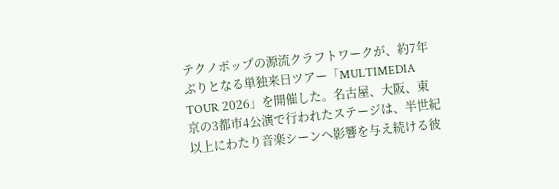テクノポップの源流クラフトワークが、約7年ぶりとなる単独来日ツアー「MULTIMEDIA TOUR 2026」を開催した。名古屋、大阪、東京の3都市4公演で行われたステージは、半世紀以上にわたり音楽シーンへ影響を与え続ける彼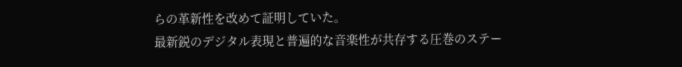らの革新性を改めて証明していた。
最新鋭のデジタル表現と普遍的な音楽性が共存する圧巻のステー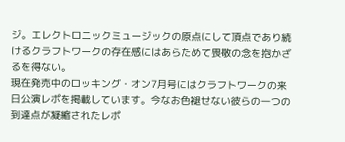ジ。エレクトロニックミュージックの原点にして頂点であり続けるクラフトワークの存在感にはあらためて畏敬の念を抱かざるを得ない。
現在発売中のロッキング・オン7月号にはクラフトワークの来日公演レポを掲載しています。今なお色褪せない彼らの一つの到達点が凝縮されたレポ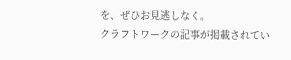を、ぜひお見逃しなく。
クラフトワークの記事が掲載されてい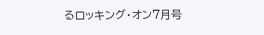るロッキング・オン7月号